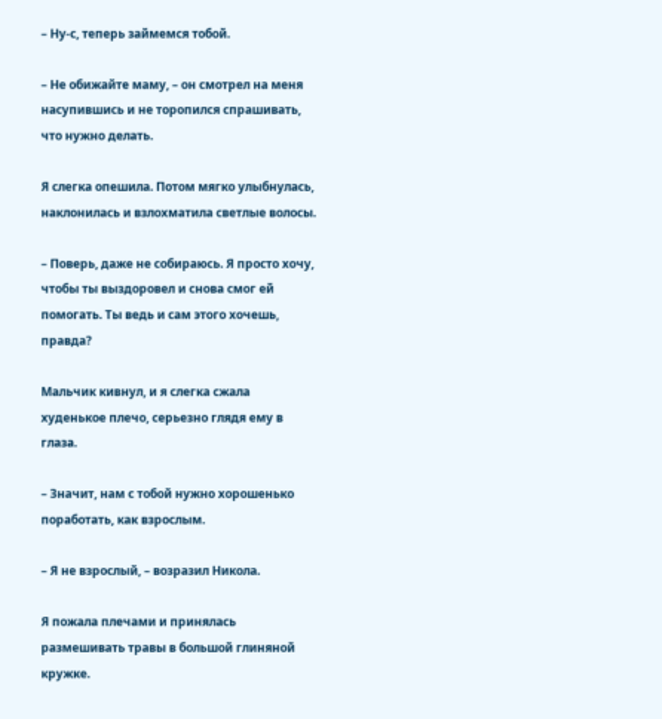– Ну-с, теперь займемся тобой.

– Не обижайте маму, – он смотрел на меня насупившись и не торопился спрашивать, что нужно делать.

Я слегка опешила. Потом мягко улыбнулась, наклонилась и взлохматила светлые волосы.

– Поверь, даже не собираюсь. Я просто хочу, чтобы ты выздоровел и снова смог ей помогать. Ты ведь и сам этого хочешь, правда?

Мальчик кивнул, и я слегка сжала худенькое плечо, серьезно глядя ему в глаза.

– Значит, нам с тобой нужно хорошенько поработать, как взрослым.

– Я не взрослый, – возразил Никола.

Я пожала плечами и принялась размешивать травы в большой глиняной кружке.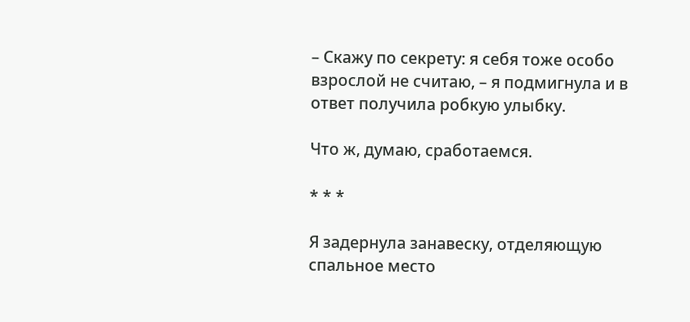– Скажу по секрету: я себя тоже особо взрослой не считаю, – я подмигнула и в ответ получила робкую улыбку.

Что ж, думаю, сработаемся.

* * *

Я задернула занавеску, отделяющую спальное место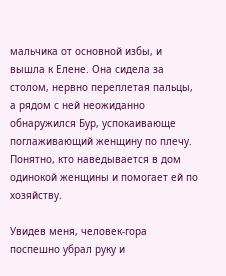мальчика от основной избы, и вышла к Елене. Она сидела за столом, нервно переплетая пальцы, а рядом с ней неожиданно обнаружился Бур, успокаивающе поглаживающий женщину по плечу. Понятно, кто наведывается в дом одинокой женщины и помогает ей по хозяйству.

Увидев меня, человек-гора поспешно убрал руку и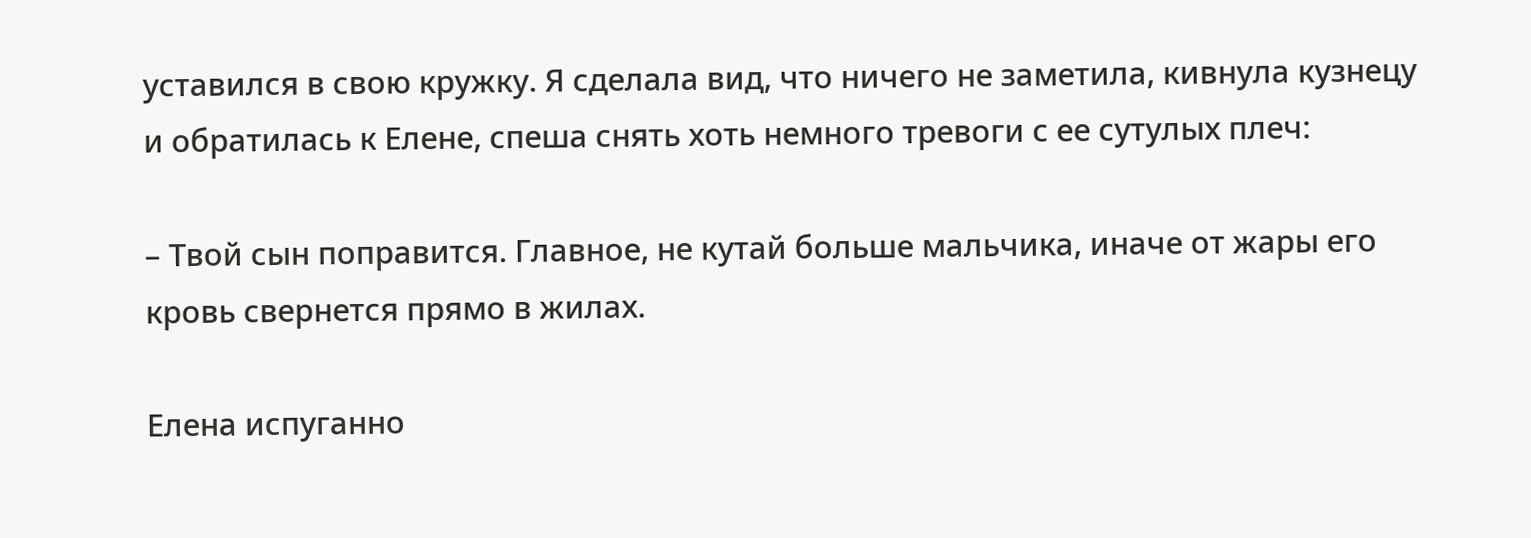уставился в свою кружку. Я сделала вид, что ничего не заметила, кивнула кузнецу и обратилась к Елене, спеша снять хоть немного тревоги с ее сутулых плеч:

– Твой сын поправится. Главное, не кутай больше мальчика, иначе от жары его кровь свернется прямо в жилах.

Елена испуганно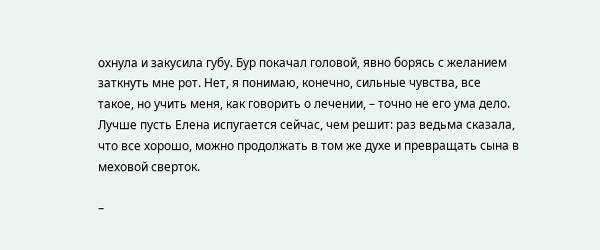охнула и закусила губу. Бур покачал головой, явно борясь с желанием заткнуть мне рот. Нет, я понимаю, конечно, сильные чувства, все такое, но учить меня, как говорить о лечении, – точно не его ума дело. Лучше пусть Елена испугается сейчас, чем решит: раз ведьма сказала, что все хорошо, можно продолжать в том же духе и превращать сына в меховой сверток.

–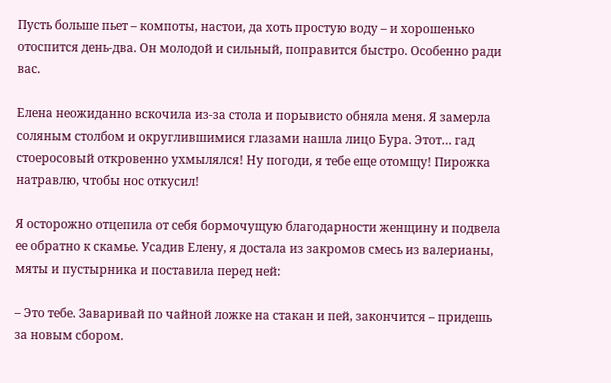Пусть больше пьет – компоты, настои, да хоть простую воду – и хорошенько отоспится день-два. Он молодой и сильный, поправится быстро. Особенно ради вас.

Елена неожиданно вскочила из-за стола и порывисто обняла меня. Я замерла соляным столбом и округлившимися глазами нашла лицо Бура. Этот… гад стоеросовый откровенно ухмылялся! Ну погоди, я тебе еще отомщу! Пирожка натравлю, чтобы нос откусил!

Я осторожно отцепила от себя бормочущую благодарности женщину и подвела ее обратно к скамье. Усадив Елену, я достала из закромов смесь из валерианы, мяты и пустырника и поставила перед ней:

– Это тебе. Заваривай по чайной ложке на стакан и пей, закончится – придешь за новым сбором.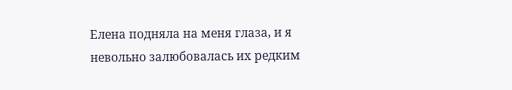Елена подняла на меня глаза, и я невольно залюбовалась их редким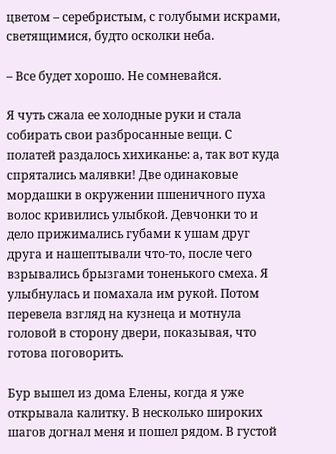цветом – серебристым, с голубыми искрами, светящимися, будто осколки неба.

– Все будет хорошо. Не сомневайся.

Я чуть сжала ее холодные руки и стала собирать свои разбросанные вещи. С полатей раздалось хихиканье: а, так вот куда спрятались малявки! Две одинаковые мордашки в окружении пшеничного пуха волос кривились улыбкой. Девчонки то и дело прижимались губами к ушам друг друга и нашептывали что-то, после чего взрывались брызгами тоненького смеха. Я улыбнулась и помахала им рукой. Потом перевела взгляд на кузнеца и мотнула головой в сторону двери, показывая, что готова поговорить.

Бур вышел из дома Елены, когда я уже открывала калитку. В несколько широких шагов догнал меня и пошел рядом. В густой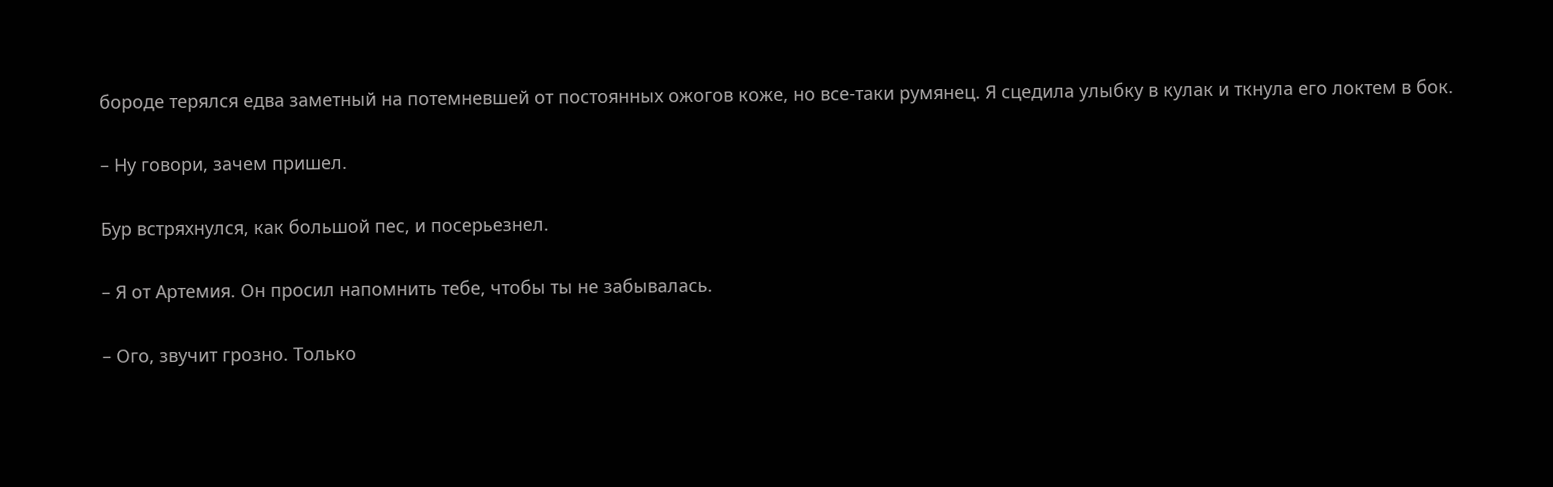бороде терялся едва заметный на потемневшей от постоянных ожогов коже, но все-таки румянец. Я сцедила улыбку в кулак и ткнула его локтем в бок.

– Ну говори, зачем пришел.

Бур встряхнулся, как большой пес, и посерьезнел.

– Я от Артемия. Он просил напомнить тебе, чтобы ты не забывалась.

– Ого, звучит грозно. Только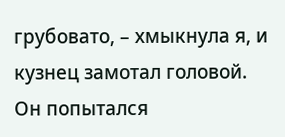грубовато, – хмыкнула я, и кузнец замотал головой. Он попытался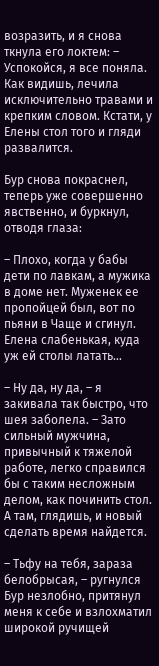возразить, и я снова ткнула его локтем: – Успокойся, я все поняла. Как видишь, лечила исключительно травами и крепким словом. Кстати, у Елены стол того и гляди развалится.

Бур снова покраснел, теперь уже совершенно явственно, и буркнул, отводя глаза:

– Плохо, когда у бабы дети по лавкам, а мужика в доме нет. Муженек ее пропойцей был, вот по пьяни в Чаще и сгинул. Елена слабенькая, куда уж ей столы латать…

– Ну да, ну да, – я закивала так быстро, что шея заболела. – Зато сильный мужчина, привычный к тяжелой работе, легко справился бы с таким несложным делом, как починить стол. А там, глядишь, и новый сделать время найдется.

– Тьфу на тебя, зараза белобрысая, – ругнулся Бур незлобно, притянул меня к себе и взлохматил широкой ручищей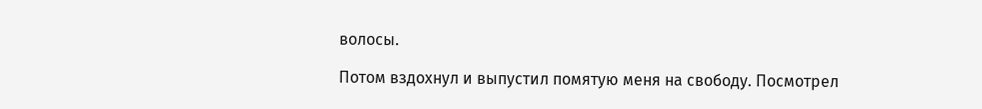волосы.

Потом вздохнул и выпустил помятую меня на свободу. Посмотрел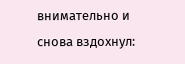внимательно и снова вздохнул: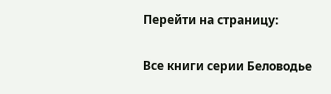Перейти на страницу:

Все книги серии Беловодье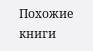Похожие книги